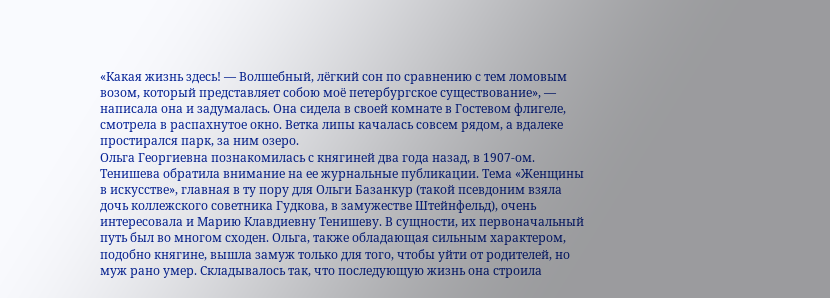«Какая жизнь здесь! — Волшебный, лёгкий сон по сравнению с тем ломовым возом, который представляет собою моё петербургское существование», — написала она и задумалась. Она сидела в своей комнате в Гостевом флигеле, смотрела в распахнутое окно. Ветка липы качалась совсем рядом, а вдалеке простирался парк, за ним озеро.
Ольга Георгиевна познакомилась с княгиней два года назад, в 1907-ом. Тенишева обратила внимание на ее журнальные публикации. Тема «Женщины в искусстве», главная в ту пору для Ольги Базанкур (такой псевдоним взяла дочь коллежского советника Гудкова, в замужестве Штейнфельд), очень интересовала и Марию Клавдиевну Тенишеву. В сущности, их первоначальный путь был во многом сходен. Ольга, также обладающая сильным характером, подобно княгине, вышла замуж только для того, чтобы уйти от родителей, но муж рано умер. Складывалось так, что последующую жизнь она строила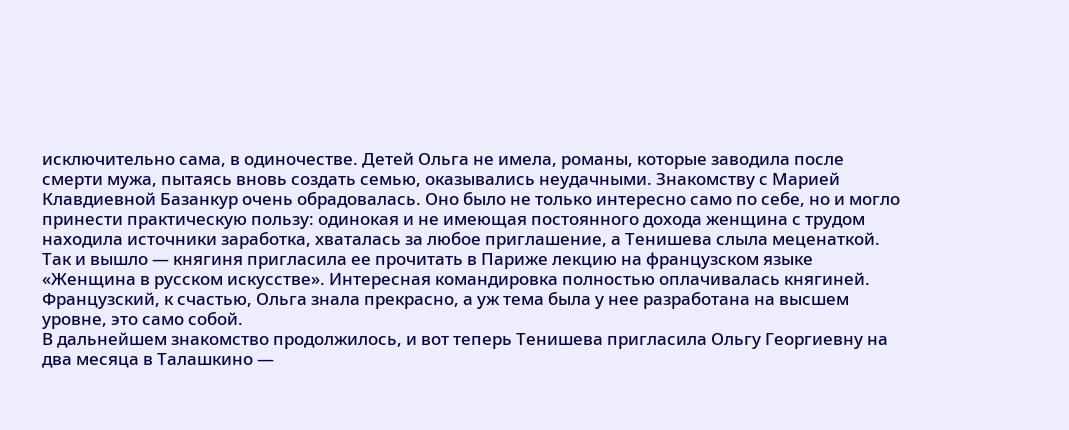исключительно сама, в одиночестве. Детей Ольга не имела, романы, которые заводила после смерти мужа, пытаясь вновь создать семью, оказывались неудачными. Знакомству с Марией Клавдиевной Базанкур очень обрадовалась. Оно было не только интересно само по себе, но и могло принести практическую пользу: одинокая и не имеющая постоянного дохода женщина с трудом находила источники заработка, хваталась за любое приглашение, а Тенишева слыла меценаткой. Так и вышло — княгиня пригласила ее прочитать в Париже лекцию на французском языке «Женщина в русском искусстве». Интересная командировка полностью оплачивалась княгиней. Французский, к счастью, Ольга знала прекрасно, а уж тема была у нее разработана на высшем уровне, это само собой.
В дальнейшем знакомство продолжилось, и вот теперь Тенишева пригласила Ольгу Георгиевну на два месяца в Талашкино —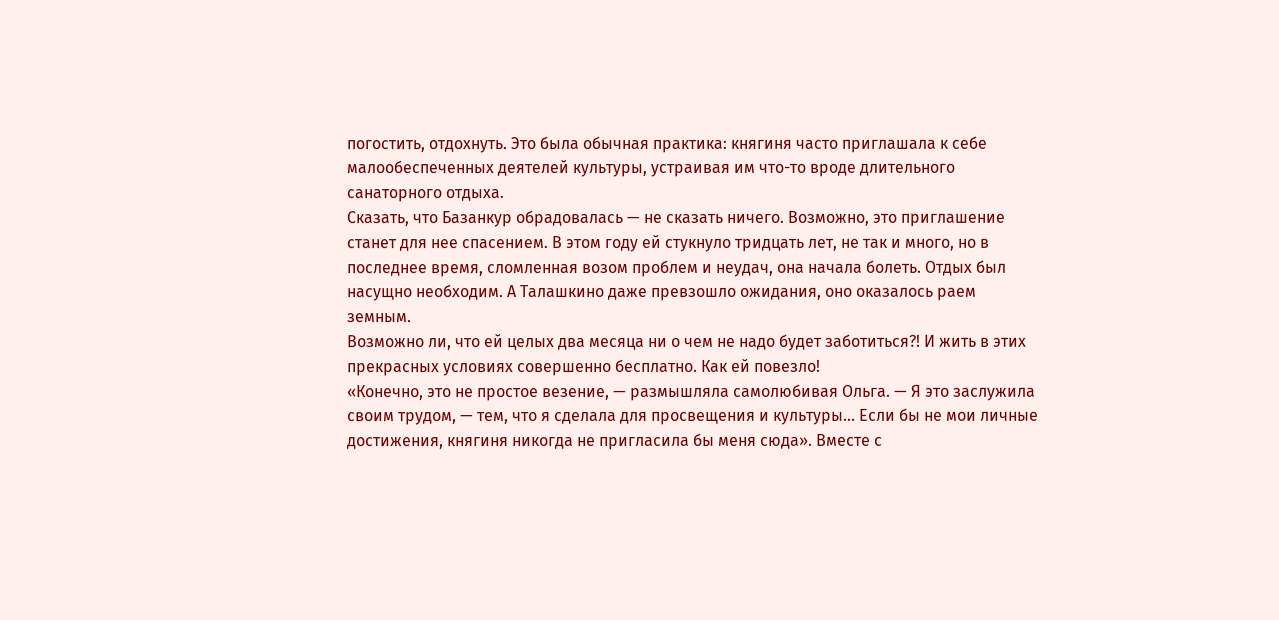погостить, отдохнуть. Это была обычная практика: княгиня часто приглашала к себе малообеспеченных деятелей культуры, устраивая им что-то вроде длительного санаторного отдыха.
Сказать, что Базанкур обрадовалась — не сказать ничего. Возможно, это приглашение станет для нее спасением. В этом году ей стукнуло тридцать лет, не так и много, но в последнее время, сломленная возом проблем и неудач, она начала болеть. Отдых был насущно необходим. А Талашкино даже превзошло ожидания, оно оказалось раем земным.
Возможно ли, что ей целых два месяца ни о чем не надо будет заботиться?! И жить в этих прекрасных условиях совершенно бесплатно. Как ей повезло!
«Конечно, это не простое везение, — размышляла самолюбивая Ольга. — Я это заслужила своим трудом, — тем, что я сделала для просвещения и культуры… Если бы не мои личные достижения, княгиня никогда не пригласила бы меня сюда». Вместе с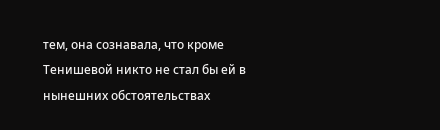тем, она сознавала, что кроме Тенишевой никто не стал бы ей в нынешних обстоятельствах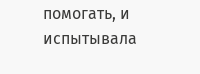помогать, и испытывала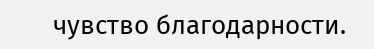чувство благодарности.